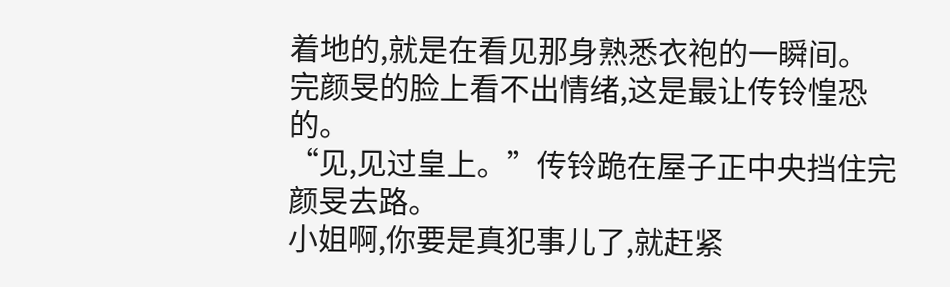着地的,就是在看见那身熟悉衣袍的一瞬间。
完颜旻的脸上看不出情绪,这是最让传铃惶恐的。
“见,见过皇上。”传铃跪在屋子正中央挡住完颜旻去路。
小姐啊,你要是真犯事儿了,就赶紧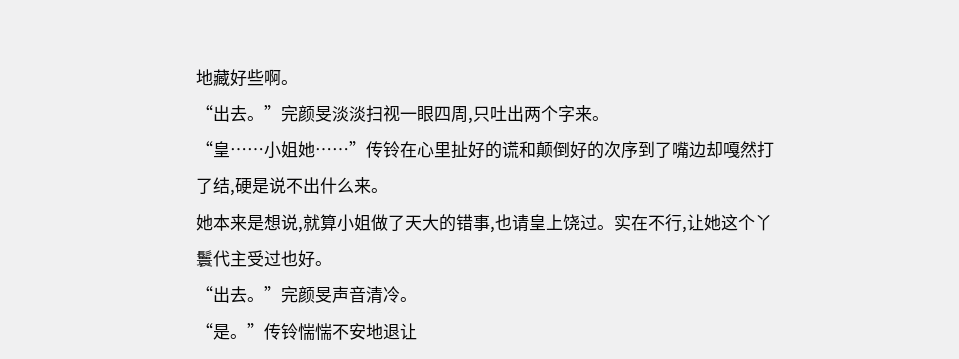地藏好些啊。
“出去。”完颜旻淡淡扫视一眼四周,只吐出两个字来。
“皇……小姐她……”传铃在心里扯好的谎和颠倒好的次序到了嘴边却嘎然打了结,硬是说不出什么来。
她本来是想说,就算小姐做了天大的错事,也请皇上饶过。实在不行,让她这个丫鬟代主受过也好。
“出去。”完颜旻声音清冷。
“是。”传铃惴惴不安地退让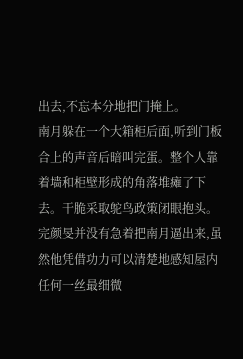出去,不忘本分地把门掩上。
南月躲在一个大箱柜后面,听到门板合上的声音后暗叫完蛋。整个人靠着墙和柜壁形成的角落堆瘫了下去。干脆采取鸵鸟政策闭眼抱头。
完颜旻并没有急着把南月逼出来,虽然他凭借功力可以清楚地感知屋内任何一丝最细微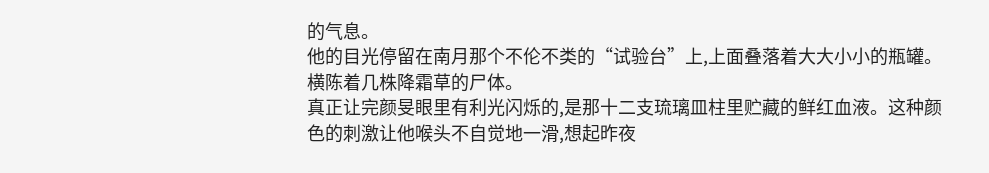的气息。
他的目光停留在南月那个不伦不类的“试验台”上,上面叠落着大大小小的瓶罐。横陈着几株降霜草的尸体。
真正让完颜旻眼里有利光闪烁的,是那十二支琉璃皿柱里贮藏的鲜红血液。这种颜色的刺激让他喉头不自觉地一滑,想起昨夜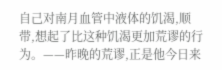自己对南月血管中液体的饥渴,顺带,想起了比这种饥渴更加荒谬的行为。——昨晚的荒谬,正是他今日来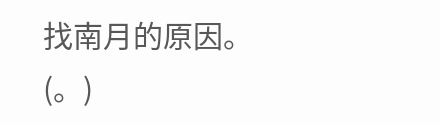找南月的原因。(。)